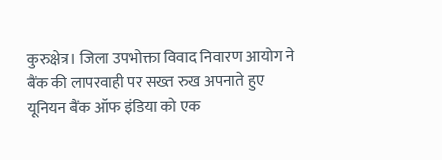कुरुक्षेत्र। जिला उपभोक्ता विवाद निवारण आयोग ने बैंक की लापरवाही पर सख्त रुख अपनाते हुए यूनियन बैंक ऑफ इंडिया को एक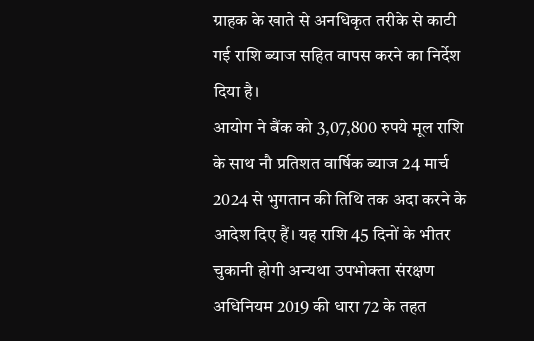ग्राहक के खाते से अनधिकृत तरीके से काटी गई राशि ब्याज सहित वापस करने का निर्देश दिया है।
आयोग ने बैंक को 3,07,800 रुपये मूल राशि के साथ नौ प्रतिशत वार्षिक ब्याज 24 मार्च 2024 से भुगतान की तिथि तक अदा करने के आदेश दिए हैं। यह राशि 45 दिनों के भीतर चुकानी होगी अन्यथा उपभोक्ता संरक्षण अधिनियम 2019 की धारा 72 के तहत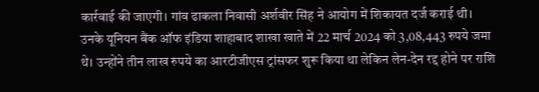कार्रवाई की जाएगी। गांव ढाकला निवासी अर्शवीर सिंह ने आयोग में शिकायत दर्ज कराई थी।
उनके यूनियन बैंक ऑफ इंडिया शाहाबाद शाखा खाते में 22 मार्च 2024 को 3,08,443 रुपये जमा थे। उन्होंने तीन लाख रुपये का आरटीजीएस ट्रांसफर शुरू किया था लेकिन लेन-देन रद्द होने पर राशि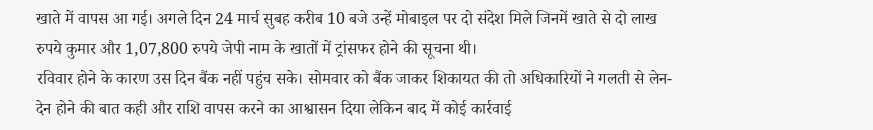खाते में वापस आ गई। अगले दिन 24 मार्च सुबह करीब 10 बजे उन्हें मोबाइल पर दो संदेश मिले जिनमें खाते से दो लाख रुपये कुमार और 1,07,800 रुपये जेपी नाम के खातों में ट्रांसफर होने की सूचना थी।
रविवार होने के कारण उस दिन बैंक नहीं पहुंच सके। सोमवार को बैंक जाकर शिकायत की तो अधिकारियों ने गलती से लेन-देन होने की बात कही और राशि वापस करने का आश्वासन दिया लेकिन बाद में कोई कार्रवाई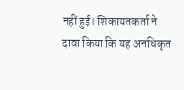नहीं हुई। शिकायतकर्ता ने दावा किया कि यह अनधिकृत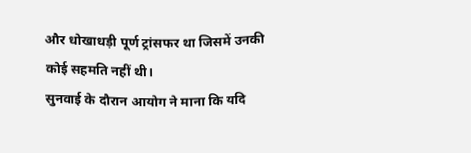और धोखाधड़ी पूर्ण ट्रांसफर था जिसमें उनकी कोई सहमति नहीं थी।
सुनवाई के दौरान आयोग ने माना कि यदि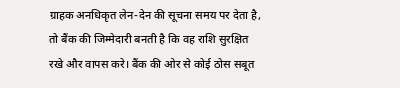ग्राहक अनधिकृत लेन-देन की सूचना समय पर देता है, तो बैंक की जिम्मेदारी बनती है कि वह राशि सुरक्षित रखे और वापस करे। बैंक की ओर से कोई ठोस सबूत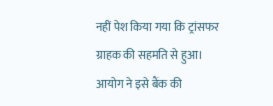नहीं पेश किया गया कि ट्रांसफर ग्राहक की सहमति से हुआ। आयोग ने इसे बैंक की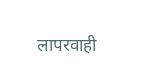लापरवाही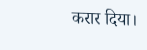करार दिया।